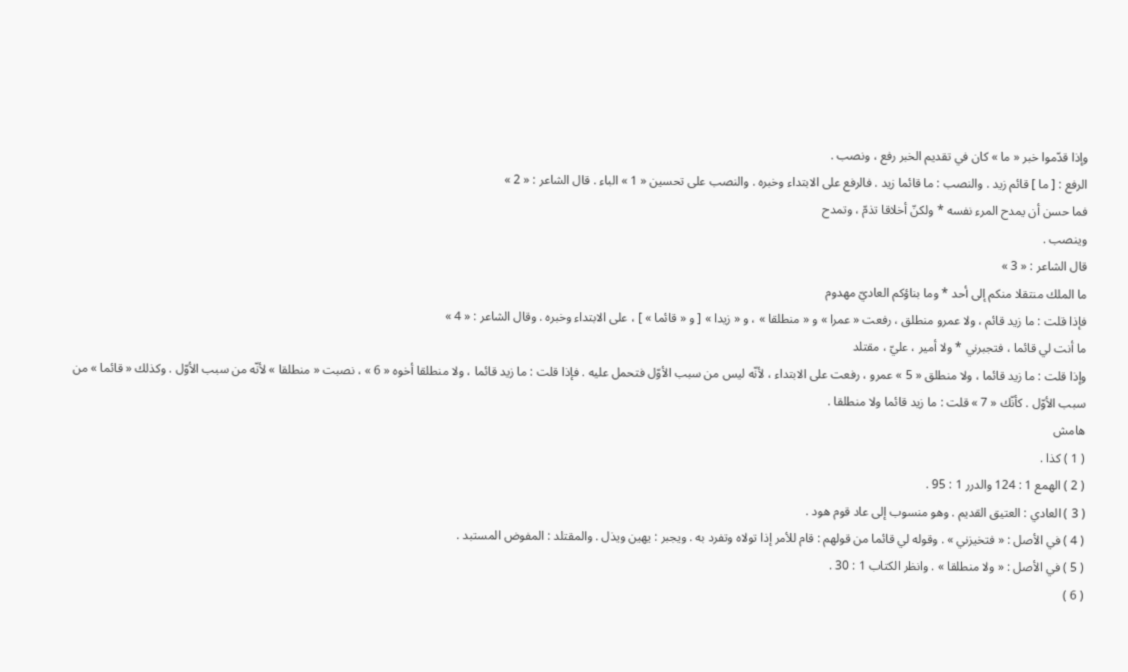وإذا قدّموا خبر « ما » كان في تقديم الخبر رفع ، ونصب .
الرفع : [ ما ] قائم زيد . والنصب : ما قائما زيد . فالرفع على الابتداء وخبره . والنصب على تحسين « 1 » الباء . قال الشاعر : « 2 »
فما حسن أن يمدح المرء نفسه * ولكنّ أخلاقا تذمّ ، وتمدح
وينصب .
قال الشاعر : « 3 »
ما الملك منتقلا منكم إلى أحد * وما بناؤكم العاديّ مهدوم
فإذا قلت : ما زيد قائم ، ولا عمرو منطلق ، رفعت « عمرا » و « منطلقا » ، و « زيدا » [ و « قائما » ] ، على الابتداء وخبره . وقال الشاعر : « 4 »
ما أنت لي قائما ، فتجبرني * ولا أمير ، عليّ ، مقتلد
وإذا قلت : ما زيد قائما ، ولا منطلق « 5 » عمرو ، رفعت على الابتداء ، لأنّه ليس من سبب الأوّل فتحمل عليه . فإذا قلت : ما زيد قائما ، ولا منطلقا أخوه « 6 » ، نصبت « منطلقا » لأنّه من سبب الأوّل . وكذلك « قائما » من سبب الأوّل . كأنّك « 7 » قلت : ما زيد قائما ولا منطلقا .
هامش
( 1 ) كذا .
( 2 ) الهمع 1 : 124 والدرر 1 : 95 .
( 3 ) العادي : العتيق القديم . وهو منسوب إلى عاد قوم هود .
( 4 ) في الأصل : « فتخيزني » . وقوله لي قائما من قولهم : قام للأمر إذا تولاه وتفرد به . ويجبر : يهين ويذل . والمقتلد : المفوض المستبد .
( 5 ) في الأصل : « ولا منطلقا » . وانظر الكتاب 1 : 30 .
( 6 )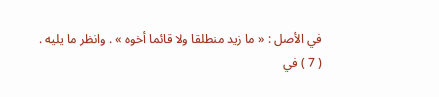في الأصل : « ما زيد منطلقا ولا قائما أخوه » . وانظر ما يليه .
( 7 ) في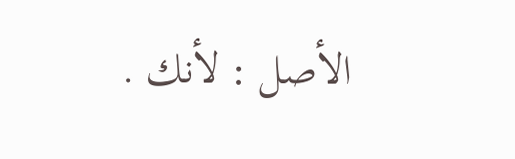الأصل : لأنك .